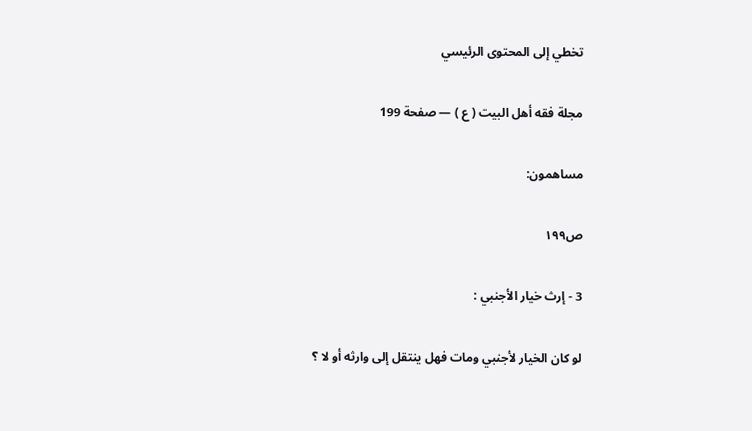تخطي إلى المحتوى الرئيسي

مجلة فقه أهل البيت ( ع ) — صفحة 199

مساهمون:

ص١٩٩

3 - إرث خيار الأجنبي :

لو كان الخيار لأجنبي ومات فهل ينتقل إلى وارثه أو لا ؟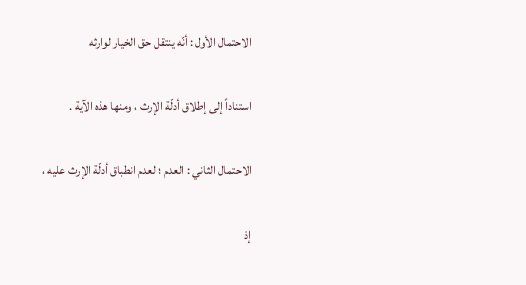الاحتمال الأول : أنّه ينتقل حق الخيار لوارثه

استناداً إلى إطلاق أدلّة الإرث ، ومنها هذه الآية .

الاحتمال الثاني : العدم ؛ لعدم انطباق أدلّة الإرث عليه ،

إذ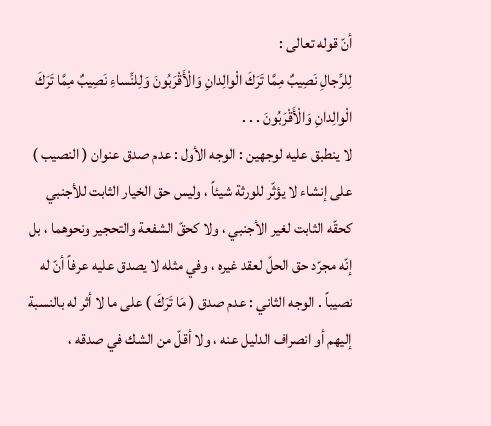أنّ قوله تعالى :
لِلرِّجالِ نَصِيبٌ مِمَّا تَرَكَ الْوالِدانِ وَالْأَقْرَبُونَ وَلِلنِّساءِ نَصِيبٌ مِمَّا تَرَكَ الْوالِدانِ وَالْأَقْرَبُونَ . . .
لا ينطبق عليه لوجهين : الوجه الأول : عدم صدق عنوان ( النصيب ) على إنشاء لا يؤثّر للورثة شيئاً ، وليس حق الخيار الثابت للأجنبي كحقّه الثابت لغير الأجنبي ، ولا كحقّ الشفعة والتحجير ونحوهما ، بل إنّه مجرّد حق الحلّ لعقد غيره ، وفي مثله لا يصدق عليه عرفاً أنّ له نصيباً . الوجه الثاني : عدم صدق ( مَا تَرَكَ ) على ما لا أثر له بالنسبة إليهم أو انصراف الدليل عنه ، ولا أقلّ من الشك في صدقه ،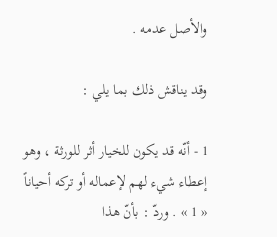والأصل عدمه .

وقد يناقش ذلك بما يلي :

1 - أنّه قد يكون للخيار أثر للورثة ، وهو إعطاء شيء لهم لإعماله أو تركه أحياناً « 1 » . وردّ : بأنّ هذا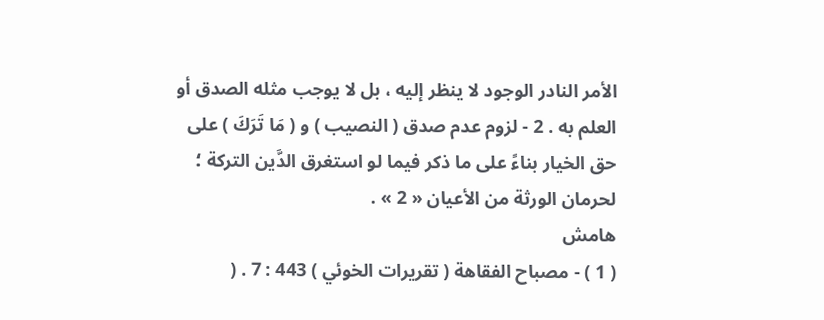الأمر النادر الوجود لا ينظر إليه ، بل لا يوجب مثله الصدق أو العلم به . 2 - لزوم عدم صدق ( النصيب ) و ( مَا تَرَكَ ) على حق الخيار بناءً على ما ذكر فيما لو استغرق الدَّين التركة ؛ لحرمان الورثة من الأعيان « 2 » .
هامش
( 1 ) - مصباح الفقاهة ( تقريرات الخوئي ) 443 : 7 . (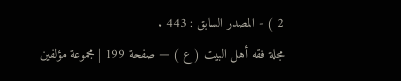2 ) - المصدر السابق : 443 .
مجلة فقه أهل البيت ( ع ) — صفحة 199 | مجموعة مؤلفين